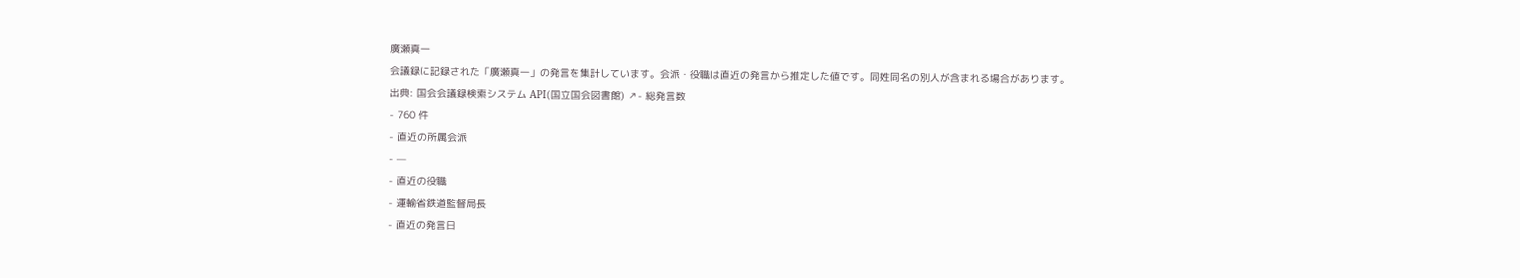廣瀬真一
会議録に記録された「廣瀬真一」の発言を集計しています。会派・役職は直近の発言から推定した値です。同姓同名の別人が含まれる場合があります。
出典: 国会会議録検索システム API(国立国会図書館) ↗- 総発言数
- 760 件
- 直近の所属会派
- —
- 直近の役職
- 運輸省鉄道監督局長
- 直近の発言日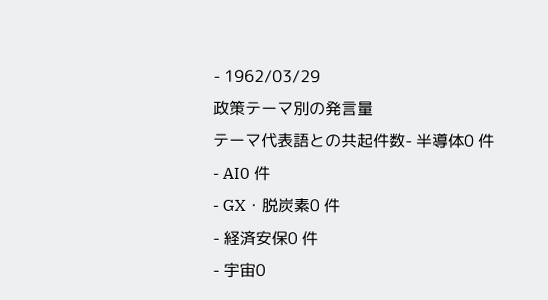- 1962/03/29
政策テーマ別の発言量
テーマ代表語との共起件数- 半導体0 件
- AI0 件
- GX・脱炭素0 件
- 経済安保0 件
- 宇宙0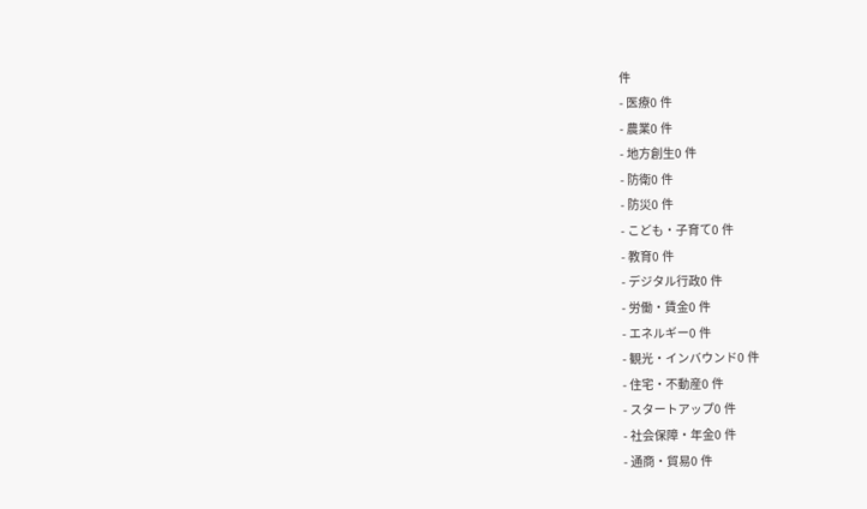件
- 医療0 件
- 農業0 件
- 地方創生0 件
- 防衛0 件
- 防災0 件
- こども・子育て0 件
- 教育0 件
- デジタル行政0 件
- 労働・賃金0 件
- エネルギー0 件
- 観光・インバウンド0 件
- 住宅・不動産0 件
- スタートアップ0 件
- 社会保障・年金0 件
- 通商・貿易0 件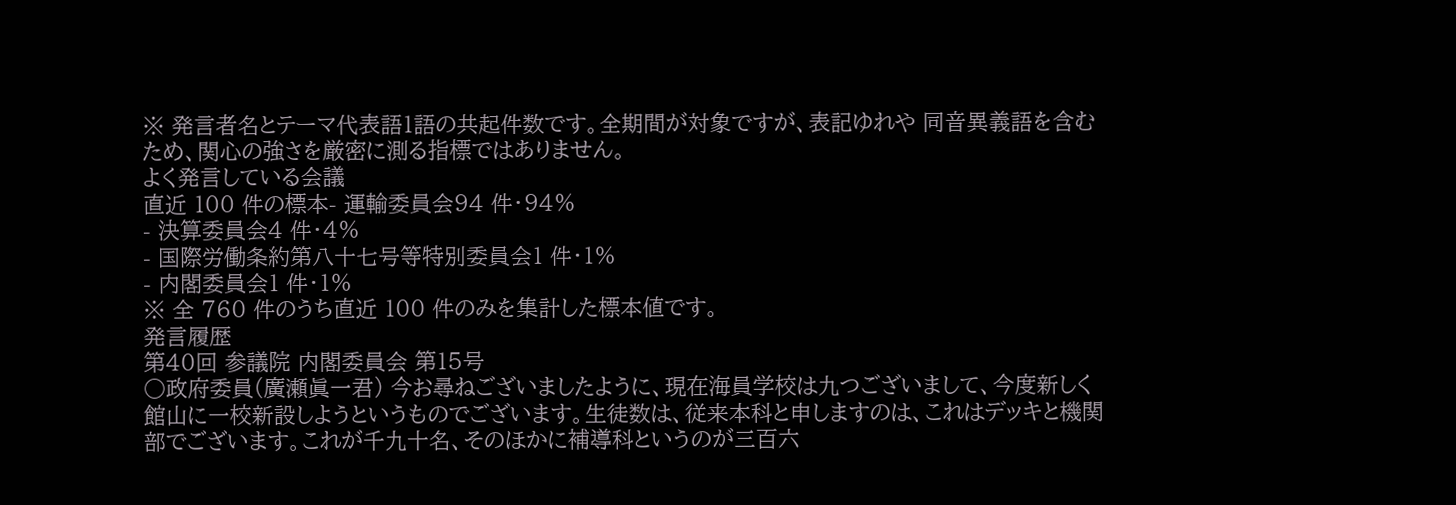※ 発言者名とテーマ代表語1語の共起件数です。全期間が対象ですが、表記ゆれや 同音異義語を含むため、関心の強さを厳密に測る指標ではありません。
よく発言している会議
直近 100 件の標本- 運輸委員会94 件・94%
- 決算委員会4 件・4%
- 国際労働条約第八十七号等特別委員会1 件・1%
- 内閣委員会1 件・1%
※ 全 760 件のうち直近 100 件のみを集計した標本値です。
発言履歴
第40回 参議院 内閣委員会 第15号
○政府委員(廣瀬眞一君) 今お尋ねございましたように、現在海員学校は九つございまして、今度新しく館山に一校新設しようというものでございます。生徒数は、従来本科と申しますのは、これはデッキと機関部でございます。これが千九十名、そのほかに補導科というのが三百六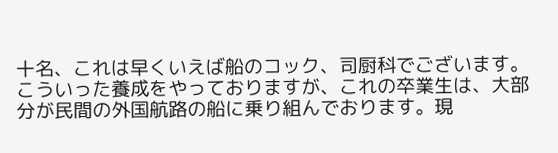十名、これは早くいえば船のコック、司厨科でございます。こういった養成をやっておりますが、これの卒業生は、大部分が民間の外国航路の船に乗り組んでおります。現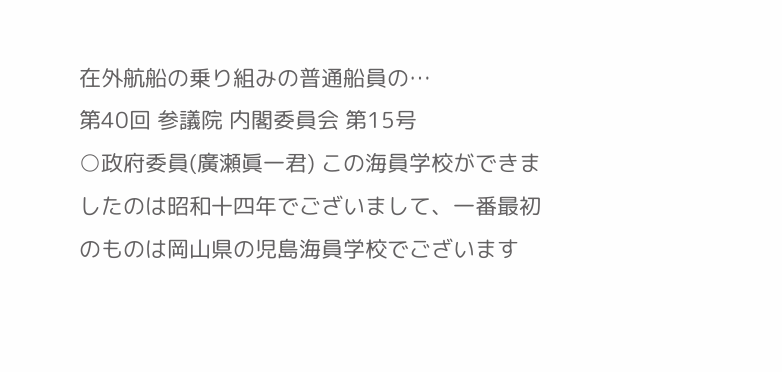在外航船の乗り組みの普通船員の…
第40回 参議院 内閣委員会 第15号
○政府委員(廣瀬眞一君) この海員学校ができましたのは昭和十四年でございまして、一番最初のものは岡山県の児島海員学校でございます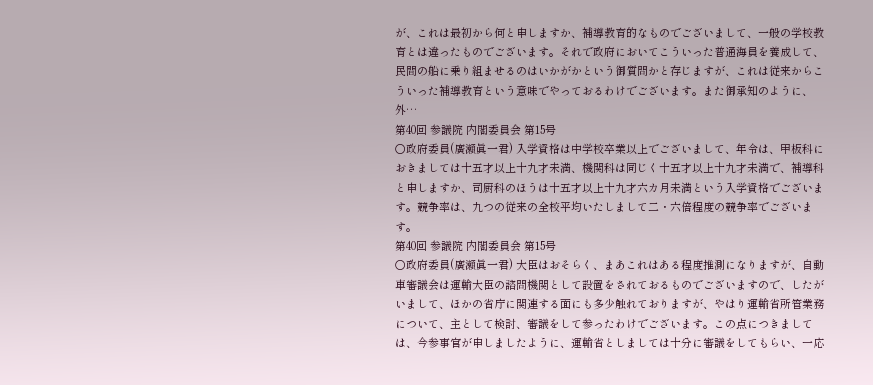が、これは最初から何と申しますか、補導教育的なものでございまして、一般の学校教育とは違ったものでございます。それで政府においてこういった普通海員を養成して、民間の船に乗り組ませるのはいかがかという御質問かと存じますが、これは従来からこういった補導教育という意味でやっておるわけでございます。また御承知のように、外…
第40回 参議院 内閣委員会 第15号
○政府委員(廣瀬眞一君) 入学資格は中学校卒業以上でございまして、年令は、甲板科におきましては十五才以上十九才未満、機関科は同じく十五才以上十九才未満で、補導科と申しますか、司厨科のほうは十五才以上十九才六カ月未満という入学資格でございます。競争率は、九つの従来の全校平均いたしまして二・六倍程度の競争率でございます。
第40回 参議院 内閣委員会 第15号
○政府委員(廣瀬眞一君) 大臣はおそらく、まあこれはある程度推測になりますが、自動車審議会は運輸大臣の諮問機関として設置をされておるものでございますので、したがいまして、ほかの省庁に関連する面にも多少触れておりますが、やはり運輸省所管業務について、主として検討、審議をして参ったわけでございます。この点につきましては、今参事官が申しましたように、運輸省としましては十分に審議をしてもらい、一応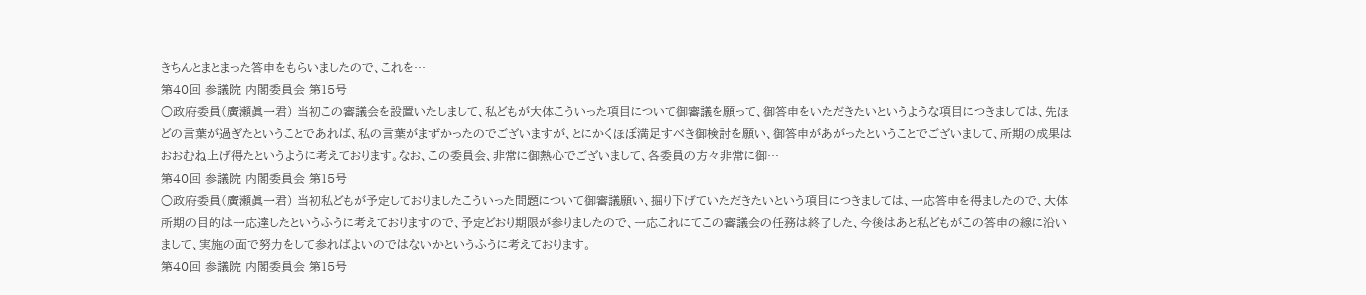きちんとまとまった答申をもらいましたので、これを…
第40回 参議院 内閣委員会 第15号
○政府委員(廣瀬眞一君) 当初この審議会を設置いたしまして、私どもが大体こういった項目について御審議を願って、御答申をいただきたいというような項目につきましては、先ほどの言葉が過ぎたということであれば、私の言葉がまずかったのでございますが、とにかくほぼ満足すべき御検討を願い、御答申があがったということでございまして、所期の成果はおおむね上げ得たというように考えております。なお、この委員会、非常に御熱心でございまして、各委員の方々非常に御…
第40回 参議院 内閣委員会 第15号
○政府委員(廣瀬眞一君) 当初私どもが予定しておりましたこういった問題について御審議願い、掘り下げていただきたいという項目につきましては、一応答申を得ましたので、大体所期の目的は一応達したというふうに考えておりますので、予定どおり期限が参りましたので、一応これにてこの審議会の任務は終了した、今後はあと私どもがこの答申の線に沿いまして、実施の面で努力をして参ればよいのではないかというふうに考えております。
第40回 参議院 内閣委員会 第15号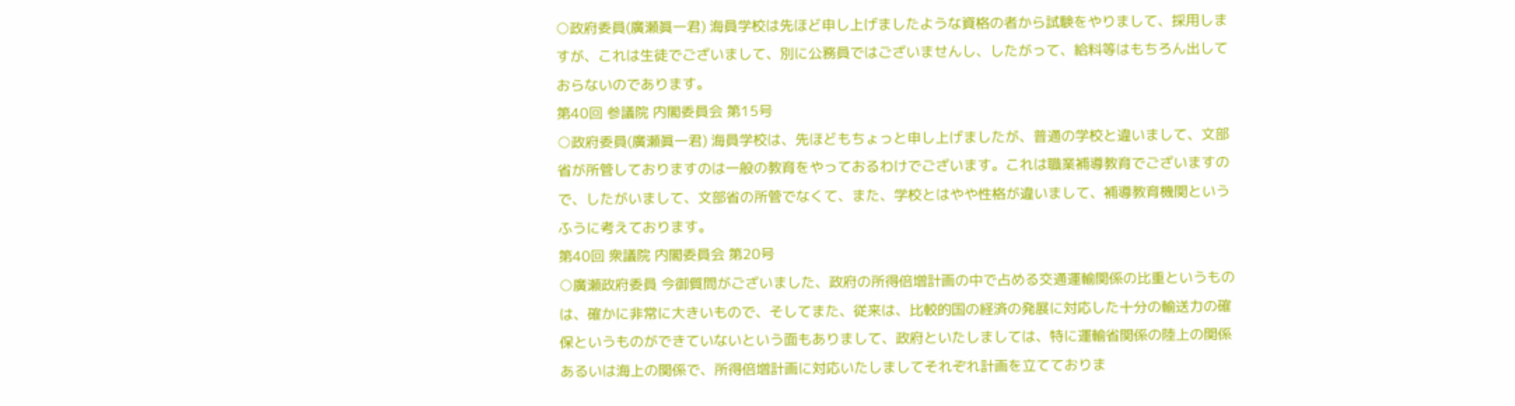○政府委員(廣瀬眞一君) 海員学校は先ほど申し上げましたような資格の者から試験をやりまして、採用しますが、これは生徒でございまして、別に公務員ではございませんし、したがって、給料等はもちろん出しておらないのであります。
第40回 参議院 内閣委員会 第15号
○政府委員(廣瀬眞一君) 海員学校は、先ほどもちょっと申し上げましたが、普通の学校と違いまして、文部省が所管しておりますのは一般の教育をやっておるわけでございます。これは職業補導教育でございますので、したがいまして、文部省の所管でなくて、また、学校とはやや性格が違いまして、補導教育機関というふうに考えております。
第40回 衆議院 内閣委員会 第20号
○廣瀬政府委員 今御質問がございました、政府の所得倍増計画の中で占める交通運輸関係の比重というものは、確かに非常に大きいもので、そしてまた、従来は、比較的国の経済の発展に対応した十分の輸送力の確保というものができていないという面もありまして、政府といたしましては、特に運輸省関係の陸上の関係あるいは海上の関係で、所得倍増計画に対応いたしましてそれぞれ計画を立てておりま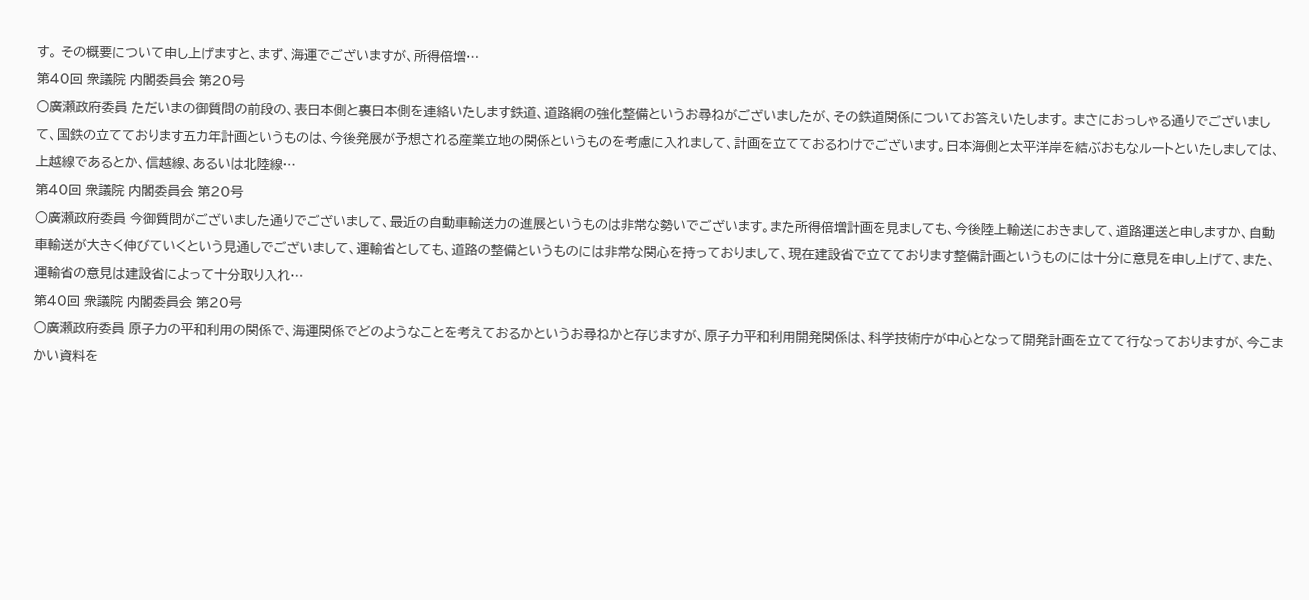す。 その概要について申し上げますと、まず、海運でございますが、所得倍増…
第40回 衆議院 内閣委員会 第20号
○廣瀬政府委員 ただいまの御質問の前段の、表日本側と裏日本側を連絡いたします鉄道、道路網の強化整備というお尋ねがございましたが、その鉄道関係についてお答えいたします。 まさにおっしゃる通りでございまして、国鉄の立てております五カ年計画というものは、今後発展が予想される産業立地の関係というものを考慮に入れまして、計画を立てておるわけでございます。日本海側と太平洋岸を結ぶおもなルートといたしましては、上越線であるとか、信越線、あるいは北陸線…
第40回 衆議院 内閣委員会 第20号
○廣瀬政府委員 今御質問がございました通りでございまして、最近の自動車輸送力の進展というものは非常な勢いでございます。また所得倍増計画を見ましても、今後陸上輸送におきまして、道路運送と申しますか、自動車輸送が大きく伸びていくという見通しでございまして、運輸省としても、道路の整備というものには非常な関心を持っておりまして、現在建設省で立てております整備計画というものには十分に意見を申し上げて、また、運輸省の意見は建設省によって十分取り入れ…
第40回 衆議院 内閣委員会 第20号
○廣瀬政府委員 原子力の平和利用の関係で、海運関係でどのようなことを考えておるかというお尋ねかと存じますが、原子力平和利用開発関係は、科学技術庁が中心となって開発計画を立てて行なっておりますが、今こまかい資料を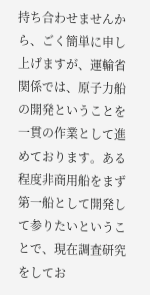持ち合わせませんから、ごく簡単に申し上げますが、運輸省関係では、原子力船の開発ということを一貫の作業として進めております。ある程度非商用船をまず第一船として開発して参りたいということで、現在調査研究をしてお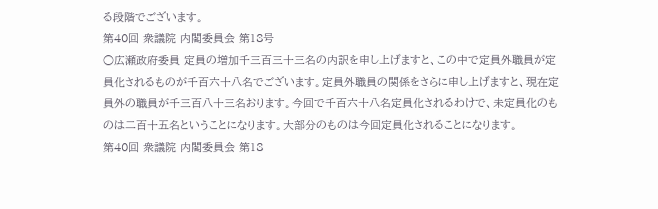る段階でございます。
第40回 衆議院 内閣委員会 第18号
○広瀬政府委員 定員の増加千三百三十三名の内訳を申し上げますと、この中で定員外職員が定員化されるものが千百六十八名でございます。定員外職員の関係をさらに申し上げますと、現在定員外の職員が千三百八十三名おります。今回で千百六十八名定員化されるわけで、未定員化のものは二百十五名ということになります。大部分のものは今回定員化されることになります。
第40回 衆議院 内閣委員会 第18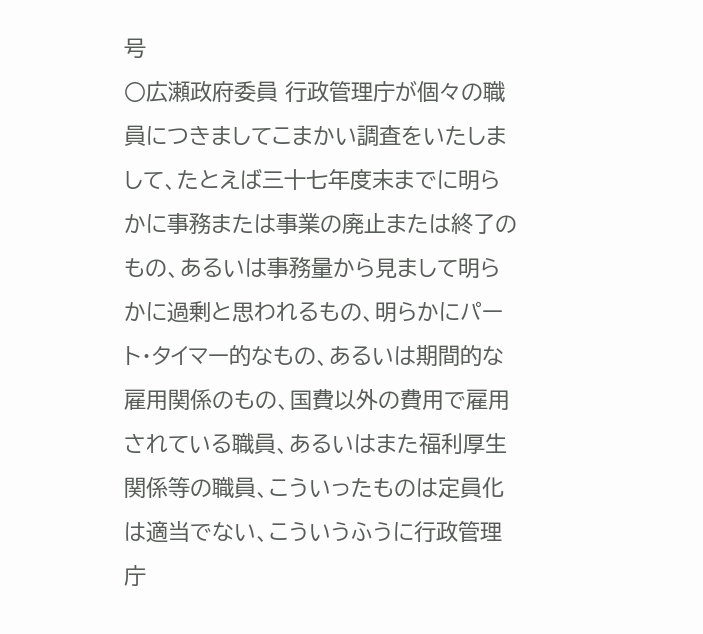号
○広瀬政府委員 行政管理庁が個々の職員につきましてこまかい調査をいたしまして、たとえば三十七年度末までに明らかに事務または事業の廃止または終了のもの、あるいは事務量から見まして明らかに過剰と思われるもの、明らかにパート・タイマー的なもの、あるいは期間的な雇用関係のもの、国費以外の費用で雇用されている職員、あるいはまた福利厚生関係等の職員、こういったものは定員化は適当でない、こういうふうに行政管理庁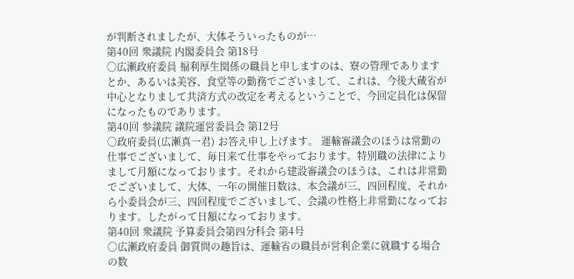が判断されましたが、大体そういったものが…
第40回 衆議院 内閣委員会 第18号
○広瀬政府委員 福利厚生関係の職員と申しますのは、寮の管理でありますとか、あるいは美容、食堂等の勤務でございまして、これは、今後大蔵省が中心となりまして共済方式の改定を考えるということで、今回定員化は保留になったものであります。
第40回 参議院 議院運営委員会 第12号
○政府委員(広瀬真一君) お答え申し上げます。 運輸審議会のほうは常勤の仕事でございまして、毎日来て仕事をやっております。特別職の法律によりまして月額になっております。それから建設審議会のほうは、これは非常勤でございまして、大体、一年の開催日数は、本会議が三、四回程度、それから小委員会が三、四回程度でございまして、会議の性格上非常勤になっております。したがって日額になっております。
第40回 衆議院 予算委員会第四分科会 第4号
○広瀬政府委員 御質問の趣旨は、運輸省の職員が営利企業に就職する場合の数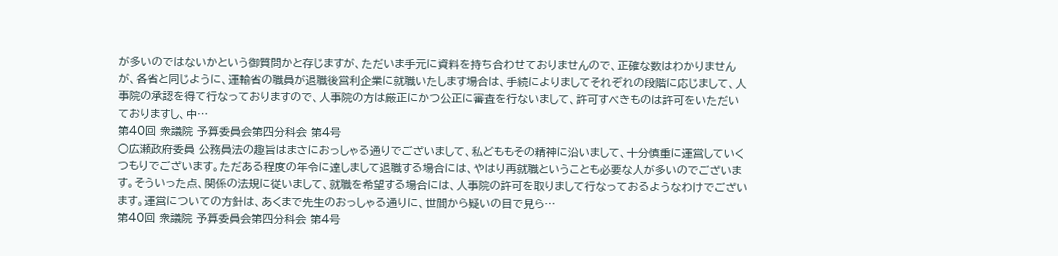が多いのではないかという御質問かと存じますが、ただいま手元に資料を持ち合わせておりませんので、正確な数はわかりませんが、各省と同じように、運輸省の職員が退職後営利企業に就職いたします場合は、手続によりましてそれぞれの段階に応じまして、人事院の承認を得て行なっておりますので、人事院の方は厳正にかつ公正に審査を行ないまして、許可すべきものは許可をいただいておりますし、中…
第40回 衆議院 予算委員会第四分科会 第4号
○広瀬政府委員 公務員法の趣旨はまさにおっしゃる通りでございまして、私どももその精神に沿いまして、十分慎重に運営していくつもりでございます。ただある程度の年令に達しまして退職する場合には、やはり再就職ということも必要な人が多いのでございます。そういった点、関係の法規に従いまして、就職を希望する場合には、人事院の許可を取りまして行なっておるようなわけでございます。運営についての方針は、あくまで先生のおっしゃる通りに、世間から疑いの目で見ら…
第40回 衆議院 予算委員会第四分科会 第4号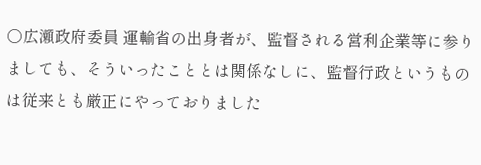○広瀬政府委員 運輸省の出身者が、監督される営利企業等に参りましても、そういったこととは関係なしに、監督行政というものは従来とも厳正にやっておりました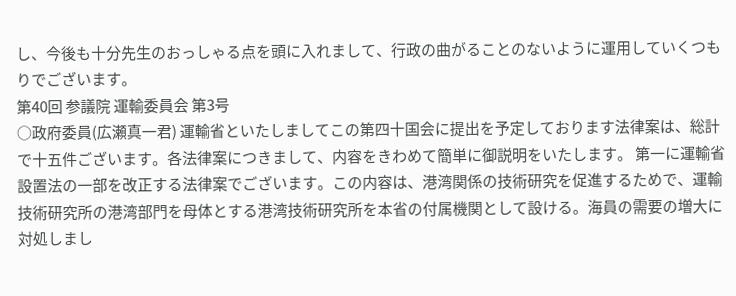し、今後も十分先生のおっしゃる点を頭に入れまして、行政の曲がることのないように運用していくつもりでございます。
第40回 参議院 運輸委員会 第3号
○政府委員(広瀬真一君) 運輸省といたしましてこの第四十国会に提出を予定しております法律案は、総計で十五件ございます。各法律案につきまして、内容をきわめて簡単に御説明をいたします。 第一に運輸省設置法の一部を改正する法律案でございます。この内容は、港湾関係の技術研究を促進するためで、運輸技術研究所の港湾部門を母体とする港湾技術研究所を本省の付属機関として設ける。海員の需要の増大に対処しまし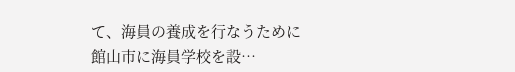て、海員の養成を行なうために館山市に海員学校を設…